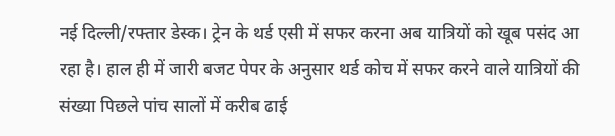नई दिल्ली/रफ्तार डेस्क। ट्रेन के थर्ड एसी में सफर करना अब यात्रियों को खूब पसंद आ रहा है। हाल ही में जारी बजट पेपर के अनुसार थर्ड कोच में सफर करने वाले यात्रियों की संख्या पिछले पांच सालों में करीब ढाई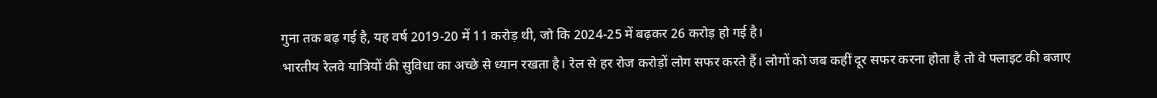गुना तक बढ़ गई है, यह वर्ष 2019-20 में 11 करोड़ थी, जो कि 2024-25 में बढ़कर 26 करोड़ हो गई है।
भारतीय रेलवे यात्रियों की सुविधा का अच्छे से ध्यान रखता है। रेल से हर रोज करोड़ों लोग सफर करते हैं। लोगों को जब कहीं दूर सफर करना होता है तो वे फ्लाइट की बजाए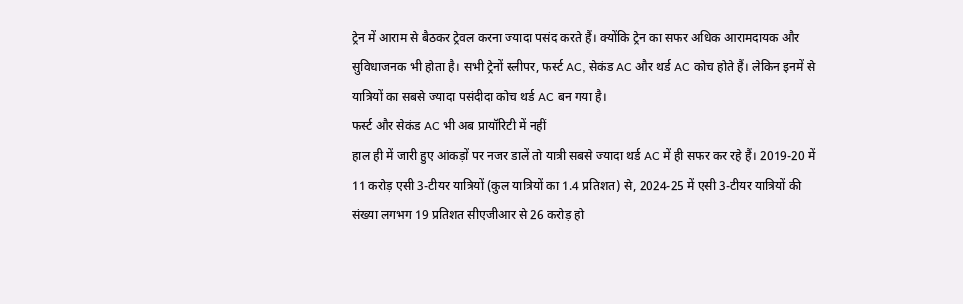ट्रेन में आराम से बैठकर ट्रेवल करना ज्यादा पसंद करते हैं। क्योंकि ट्रेन का सफर अधिक आरामदायक और सुविधाजनक भी होता है। सभी ट्रेनों स्लीपर, फर्स्ट AC, सेकंड AC और थर्ड AC कोच होते हैं। लेकिन इनमें से यात्रियों का सबसे ज्यादा पसंदीदा कोच थर्ड AC बन गया है।
फर्स्ट और सेकंड AC भी अब प्रायॉरिटी में नहीं
हाल ही में जारी हुए आंकड़ों पर नजर डालें तो यात्री सबसे ज्यादा थर्ड AC में ही सफर कर रहे हैं। 2019-20 में 11 करोड़ एसी 3-टीयर यात्रियों (कुल यात्रियों का 1.4 प्रतिशत) से, 2024-25 में एसी 3-टीयर यात्रियों की संख्या लगभग 19 प्रतिशत सीएजीआर से 26 करोड़ हो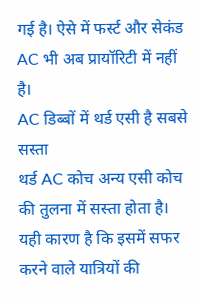गई है। ऐसे में फर्स्ट और सेकंड AC भी अब प्रायॉरिटी में नहीं है।
AC डिब्बों में थर्ड एसी है सबसे सस्ता
थर्ड AC कोच अन्य एसी कोच की तुलना में सस्ता होता है। यही कारण है कि इसमें सफर करने वाले यात्रियों की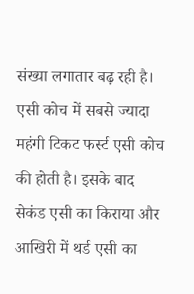संख्या लगातार बढ़ रही है। एसी कोच में सबसे ज्यादा महंगी टिकट फर्स्ट एसी कोच की होती है। इसके बाद सेकंड एसी का किराया और आखिरी में थर्ड एसी का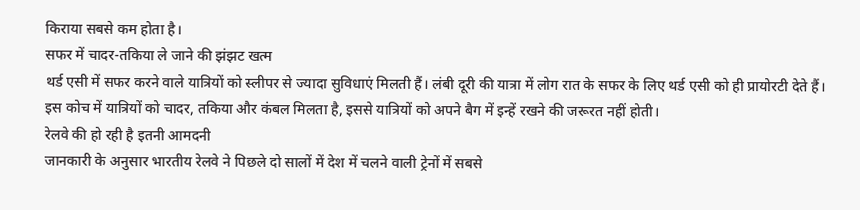किराया सबसे कम होता है।
सफर में चादर-तकिया ले जाने की झंझट खत्म
थर्ड एसी में सफर करने वाले यात्रियों को स्लीपर से ज्यादा सुविधाएं मिलती हैं। लंबी दूरी की यात्रा में लोग रात के सफर के लिए थर्ड एसी को ही प्रायोरटी देते हैं। इस कोच में यात्रियों को चादर, तकिया और कंबल मिलता है, इससे यात्रियों को अपने बैग में इन्हें रखने की जरूरत नहीं होती।
रेलवे की हो रही है इतनी आमदनी
जानकारी के अनुसार भारतीय रेलवे ने पिछले दो सालों में देश में चलने वाली ट्रेनों में सबसे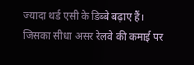ज्यादा थर्ड एसी के डिब्बे बढ़ाए हैं। जिसका सीधा असर रेलवे की कमाई पर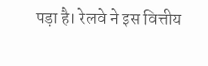पड़ा है। रेलवे ने इस वित्तीय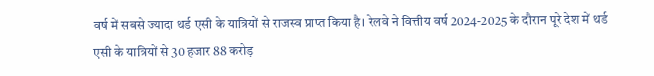वर्ष में सबसे ज्यादा थर्ड एसी के यात्रियों से राजस्व प्राप्त किया है। रेलवे ने वित्तीय वर्ष 2024-2025 के दौरान पूरे देश में थर्ड एसी के यात्रियों से 30 हजार 88 करोड़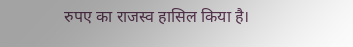रुपए का राजस्व हासिल किया है।